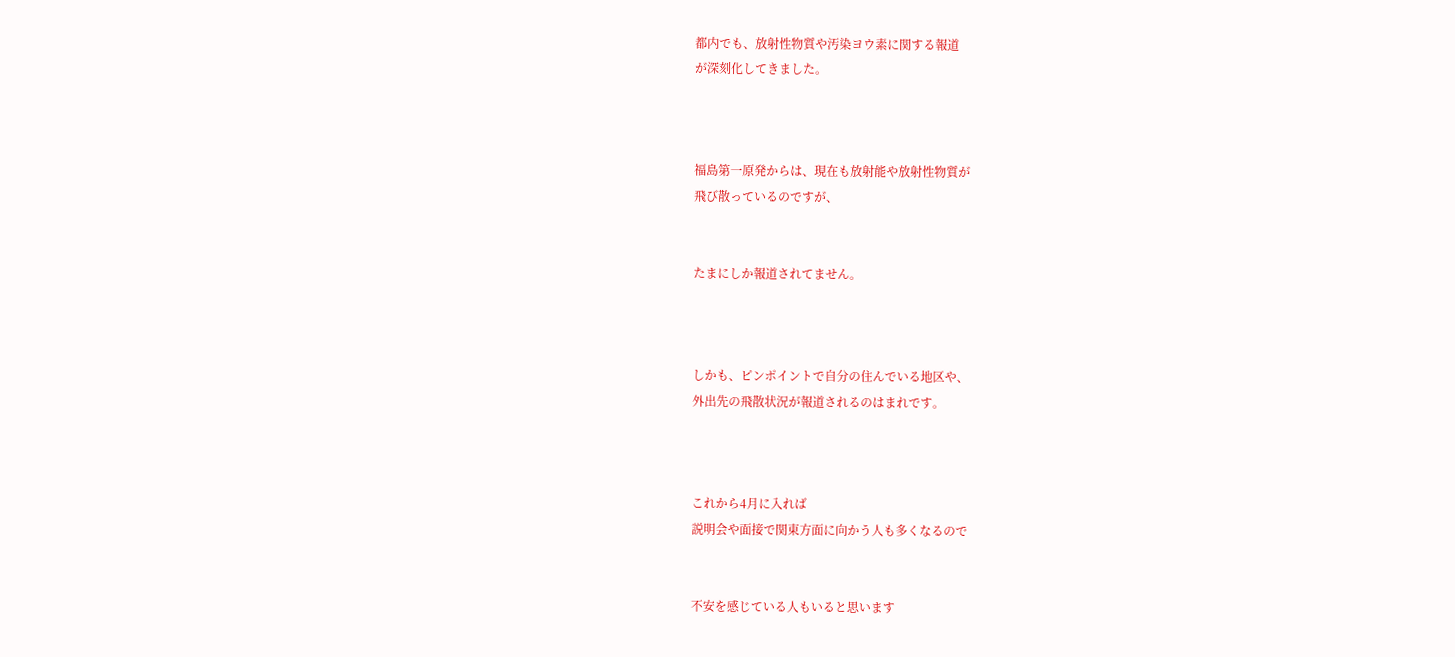都内でも、放射性物質や汚染ヨウ素に関する報道
が深刻化してきました。



福島第一原発からは、現在も放射能や放射性物質が
飛び散っているのですが、


たまにしか報道されてません。



しかも、ピンポイントで自分の住んでいる地区や、
外出先の飛散状況が報道されるのはまれです。



これから4月に入れば
説明会や面接で関東方面に向かう人も多くなるので


不安を感じている人もいると思います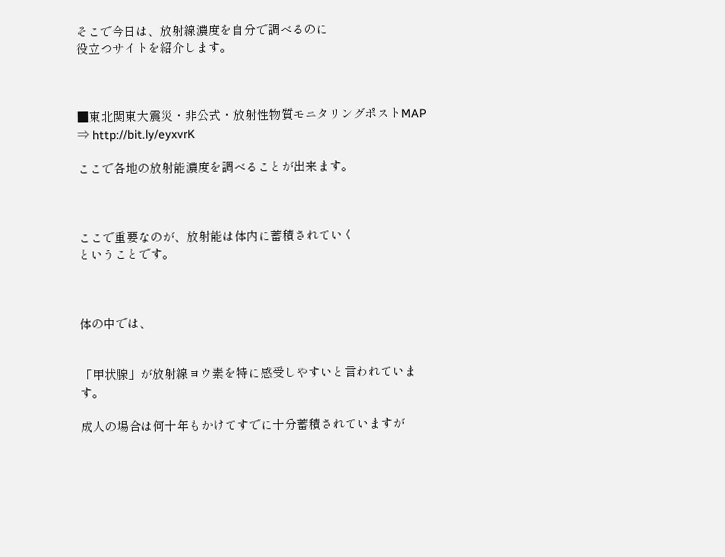そこで今日は、放射線濃度を自分で調べるのに
役立つサイトを紹介します。



■東北関東大震災・非公式・放射性物質モニタリングポストMAP
⇒ http://bit.ly/eyxvrK

ここで各地の放射能濃度を調べることが出来ます。



ここで重要なのが、放射能は体内に蓄積されていく
ということです。



体の中では、


「甲状腺」が放射線ヨウ素を特に感受しやすいと言われています。

成人の場合は何十年もかけてすでに十分蓄積されていますが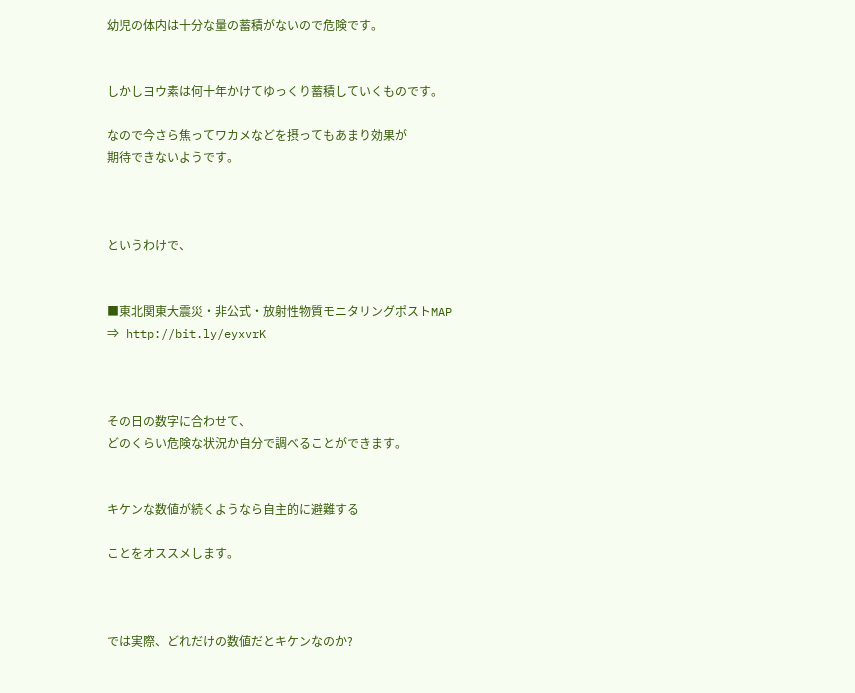幼児の体内は十分な量の蓄積がないので危険です。


しかしヨウ素は何十年かけてゆっくり蓄積していくものです。

なので今さら焦ってワカメなどを摂ってもあまり効果が
期待できないようです。



というわけで、


■東北関東大震災・非公式・放射性物質モニタリングポストMAP
⇒ http://bit.ly/eyxvrK



その日の数字に合わせて、
どのくらい危険な状況か自分で調べることができます。


キケンな数値が続くようなら自主的に避難する

ことをオススメします。



では実際、どれだけの数値だとキケンなのか?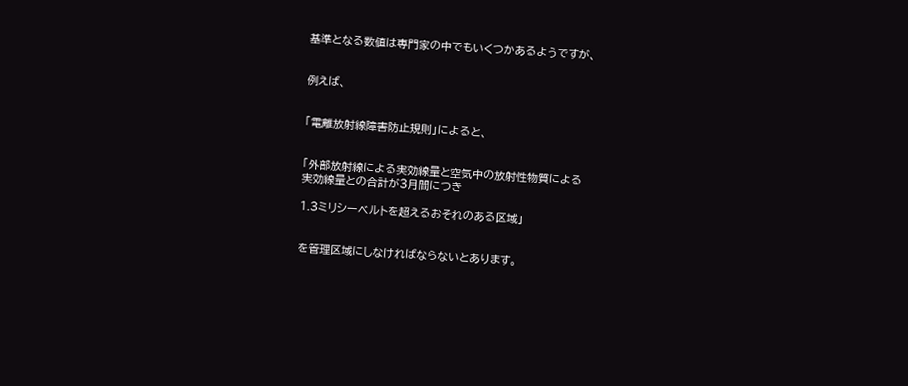基準となる数値は専門家の中でもいくつかあるようですが、


例えば、


「電離放射線障害防止規則」によると、


「外部放射線による実効線量と空気中の放射性物質による
実効線量との合計が3月間につき

1.3ミリシーベルトを超えるおそれのある区域」


を管理区域にしなければならないとあります。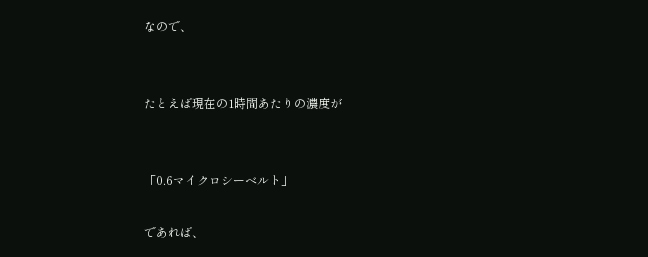なので、


たとえば現在の1時間あたりの濃度が


「0.6マイクロシーベルト」

であれば、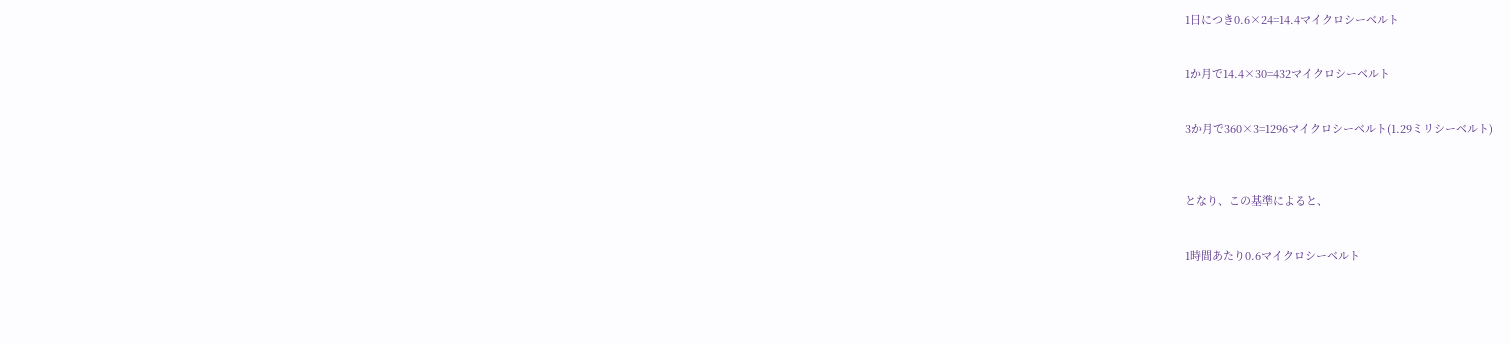1日につき0.6×24=14.4マイクロシーベルト


1か月で14.4×30=432マイクロシーベルト


3か月で360×3=1296マイクロシーベルト(1.29ミリシーベルト)



となり、この基準によると、


1時間あたり0.6マイクロシーベルト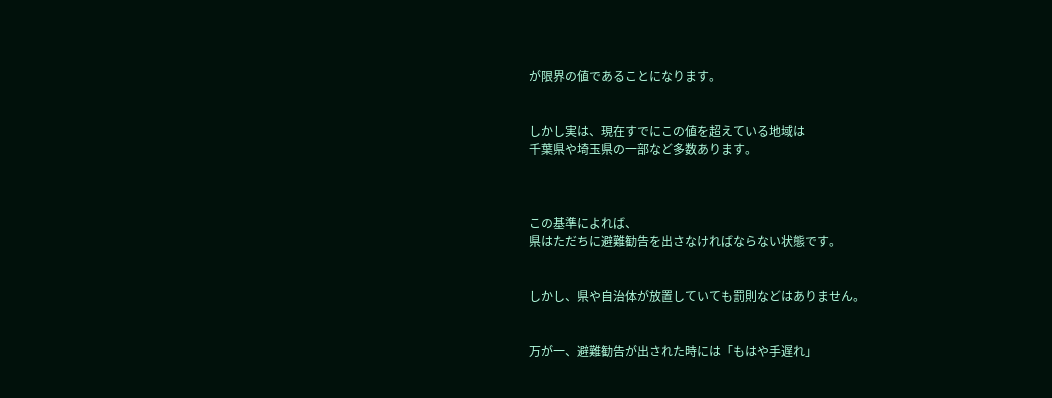が限界の値であることになります。


しかし実は、現在すでにこの値を超えている地域は
千葉県や埼玉県の一部など多数あります。



この基準によれば、
県はただちに避難勧告を出さなければならない状態です。


しかし、県や自治体が放置していても罰則などはありません。


万が一、避難勧告が出された時には「もはや手遅れ」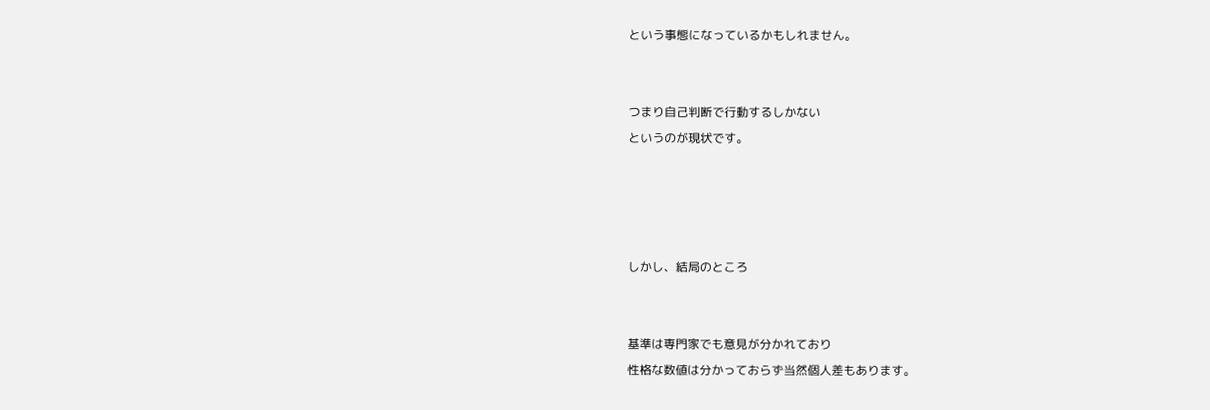という事態になっているかもしれません。


つまり自己判断で行動するしかない
というのが現状です。




しかし、結局のところ


基準は専門家でも意見が分かれており
性格な数値は分かっておらず当然個人差もあります。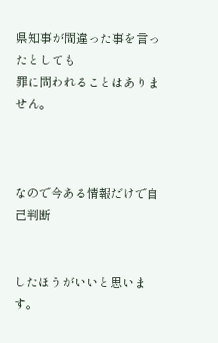県知事が間違った事を言ったとしても
罪に問われることはありません。



なので今ある情報だけで自己判断


したほうがいいと思います。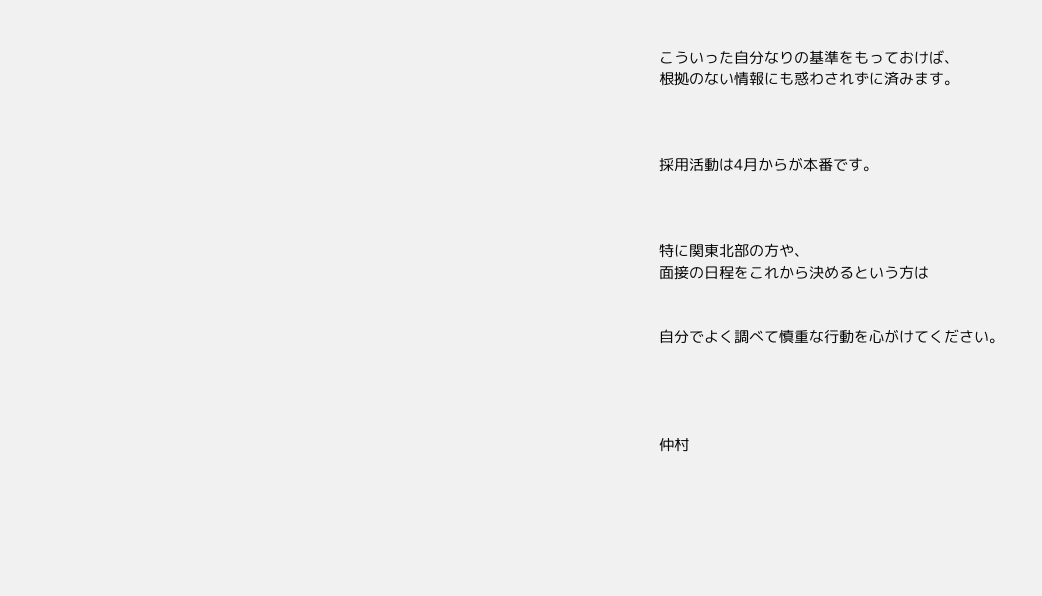こういった自分なりの基準をもっておけば、
根拠のない情報にも惑わされずに済みます。



採用活動は4月からが本番です。



特に関東北部の方や、
面接の日程をこれから決めるという方は


自分でよく調べて慎重な行動を心がけてください。




仲村